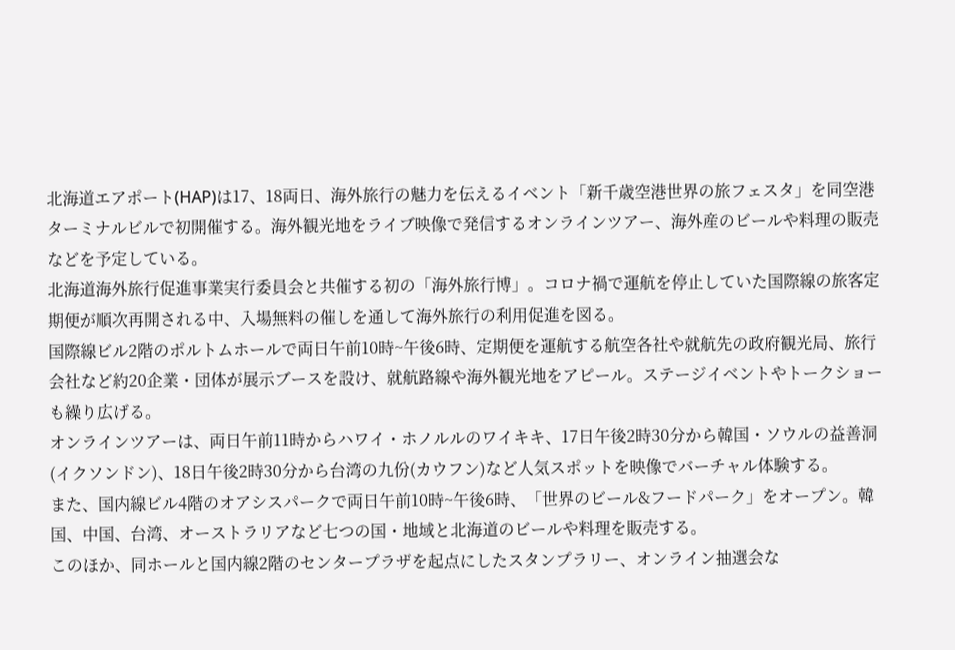北海道エアポート(HAP)は17、18両日、海外旅行の魅力を伝えるイベント「新千歳空港世界の旅フェスタ」を同空港ターミナルビルで初開催する。海外観光地をライブ映像で発信するオンラインツアー、海外産のビールや料理の販売などを予定している。
北海道海外旅行促進事業実行委員会と共催する初の「海外旅行博」。コロナ禍で運航を停止していた国際線の旅客定期便が順次再開される中、入場無料の催しを通して海外旅行の利用促進を図る。
国際線ビル2階のポルトムホールで両日午前10時~午後6時、定期便を運航する航空各社や就航先の政府観光局、旅行会社など約20企業・団体が展示ブースを設け、就航路線や海外観光地をアピール。ステージイベントやトークショーも繰り広げる。
オンラインツアーは、両日午前11時からハワイ・ホノルルのワイキキ、17日午後2時30分から韓国・ソウルの益善洞(イクソンドン)、18日午後2時30分から台湾の九份(カウフン)など人気スポットを映像でバーチャル体験する。
また、国内線ビル4階のオアシスパークで両日午前10時~午後6時、「世界のビール&フードパーク」をオープン。韓国、中国、台湾、オーストラリアなど七つの国・地域と北海道のビールや料理を販売する。
このほか、同ホールと国内線2階のセンタープラザを起点にしたスタンプラリー、オンライン抽選会な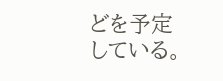どを予定している。